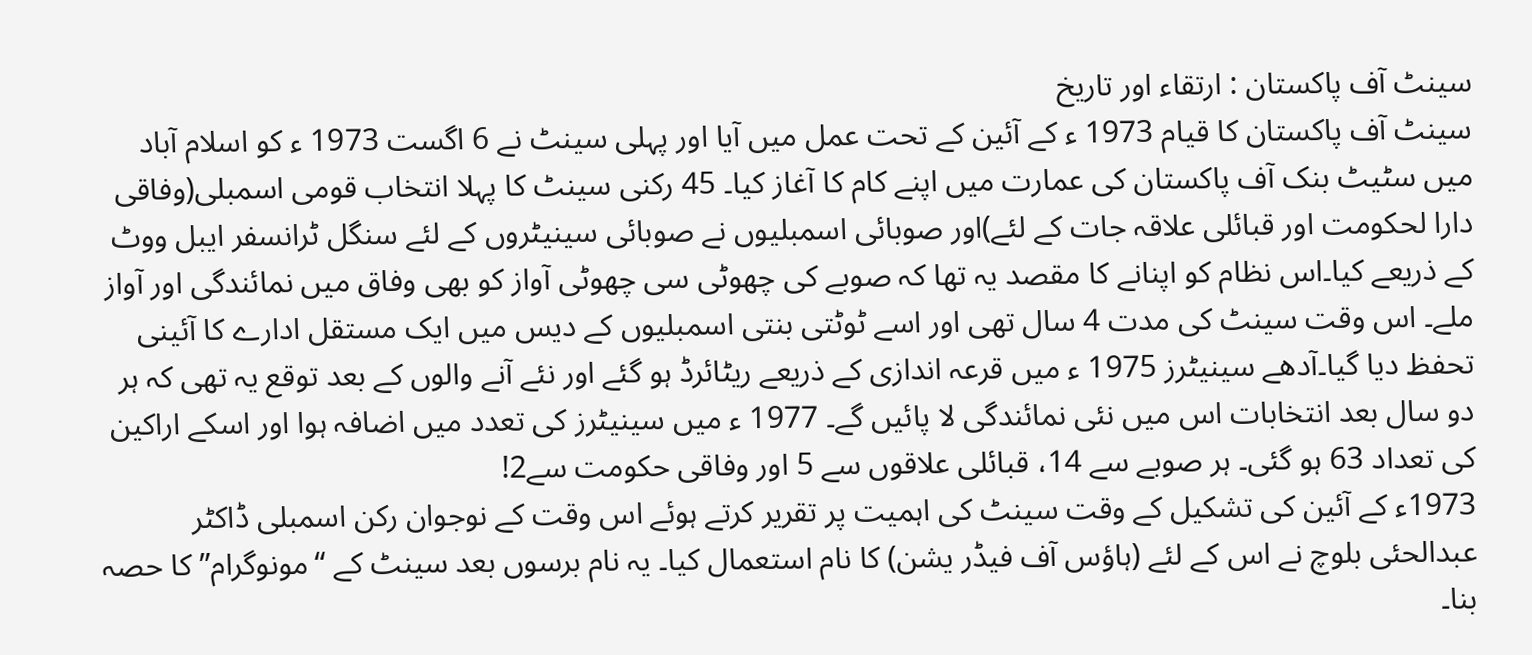سینٹ آف پاکستان : ارتقاء اور تاریخ
سینٹ آف پاکستان کا قیام 1973 ء کے آئین کے تحت عمل میں آیا اور پہلی سینٹ نے 6 اگست 1973 ء کو اسلام آباد میں سٹیٹ بنک آف پاکستان کی عمارت میں اپنے کام کا آغاز کیا۔ 45 رکنی سینٹ کا پہلا انتخاب قومی اسمبلی(وفاقی دارا لحکومت اور قبائلی علاقہ جات کے لئے)اور صوبائی اسمبلیوں نے صوبائی سینیٹروں کے لئے سنگل ٹرانسفر ایبل ووٹ کے ذریعے کیا۔اس نظام کو اپنانے کا مقصد یہ تھا کہ صوبے کی چھوٹی سی چھوٹی آواز کو بھی وفاق میں نمائندگی اور آواز ملے۔ اس وقت سینٹ کی مدت 4 سال تھی اور اسے ٹوٹتی بنتی اسمبلیوں کے دیس میں ایک مستقل ادارے کا آئینی تحفظ دیا گیا۔آدھے سینیٹرز 1975 ء میں قرعہ اندازی کے ذریعے ریٹائرڈ ہو گئے اور نئے آنے والوں کے بعد توقع یہ تھی کہ ہر دو سال بعد انتخابات اس میں نئی نمائندگی لا پائیں گے۔ 1977 ء میں سینیٹرز کی تعدد میں اضافہ ہوا اور اسکے اراکین کی تعداد 63 ہو گئی۔ ہر صوبے سے 14، قبائلی علاقوں سے 5 اور وفاقی حکومت سے2!
1973ء کے آئین کی تشکیل کے وقت سینٹ کی اہمیت پر تقریر کرتے ہوئے اس وقت کے نوجوان رکن اسمبلی ڈاکٹر عبدالحئی بلوچ نے اس کے لئے (ہاؤس آف فیڈر یشن) کا نام استعمال کیا۔ یہ نام برسوں بعد سینٹ کے “مونوگرام” کا حصہ بنا۔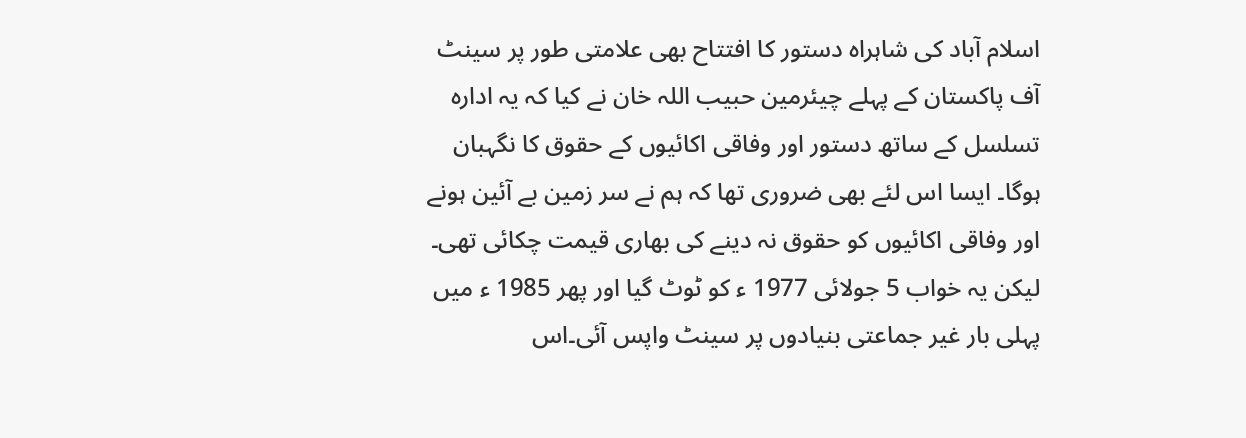اسلام آباد کی شاہراہ دستور کا افتتاح بھی علامتی طور پر سینٹ آف پاکستان کے پہلے چیئرمین حبیب اللہ خان نے کیا کہ یہ ادارہ تسلسل کے ساتھ دستور اور وفاقی اکائیوں کے حقوق کا نگہبان ہوگا۔ ایسا اس لئے بھی ضروری تھا کہ ہم نے سر زمین بے آئین ہونے اور وفاقی اکائیوں کو حقوق نہ دینے کی بھاری قیمت چکائی تھی۔ لیکن یہ خواب 5 جولائی 1977 ء کو ٹوٹ گیا اور پھر 1985 ء میں پہلی بار غیر جماعتی بنیادوں پر سینٹ واپس آئی۔اس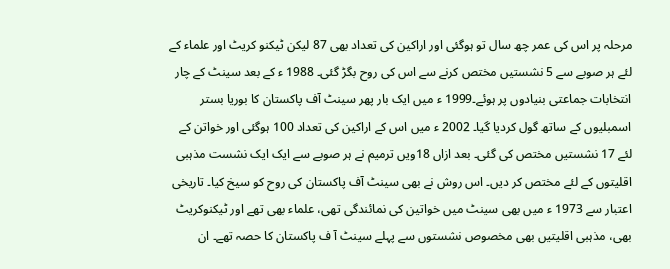مرحلہ پر اس کی عمر چھ سال تو ہوگئی اور اراکین کی تعداد بھی 87 لیکن ٹیکنو کریٹ اور علماء کے لئے ہر صوبے سے 5 نشستیں مختص کرنے سے اس کی روح بگڑ گئی۔ 1988 ء کے بعد سینٹ کے چار انتخابات جماعتی بنیادوں پر ہوئے۔1999 ء میں ایک بار پھر سینٹ آف پاکستان کا بوریا بستر اسمبلیوں کے ساتھ گول کردیا گیا۔ 2002 ء میں اس کے اراکین کی تعداد 100 ہوگئی اور خواتن کے لئے 17 نشستیں مختص کی گئی۔ بعد ازاں 18ویں ترمیم نے ہر صوبے سے ایک ایک نشست مذہبی اقلیتوں کے لئے مختص کر دیں۔ اس روش نے بھی سینٹ آف پاکستان کی روح کو سیخ کیا۔ تاریخی اعتبار سے 1973 ء میں بھی سینٹ میں خواتین کی نمائندگی تھی، علماء بھی تھے اور ٹیکنوکریٹ بھی، مذہبی اقلیتیں بھی مخصوص نشستوں سے پہلے سینٹ آ ف پاکستان کا حصہ تھے۔ ان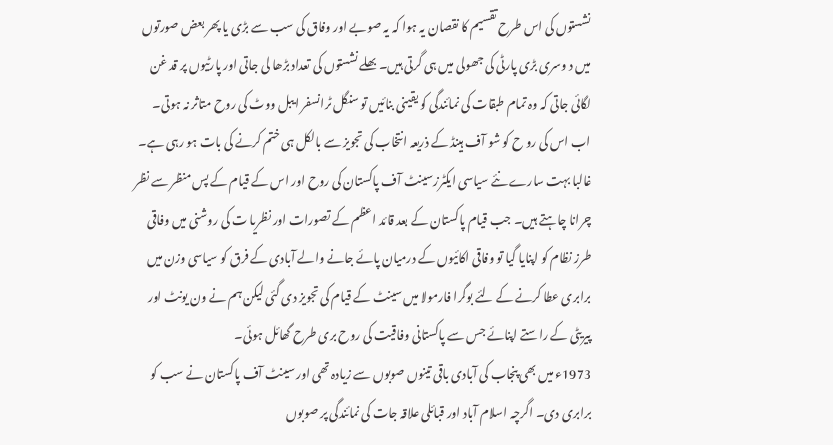نشستوں کی اس طرح تقسیم کا نقصان یہ ہوا کہ یہ صوبے اور وفاق کی سب سے بڑی یا پھر بعض صورتوں میں د وسری بڑی پارٹی کی جھولی میں ہی گرتی ہیں۔ بھلے نشستوں کی تعداد بڑھا لی جاتی اور پارٹیوں پر قد غن لگائی جاتی کہ وہ تمام طبقات کی نمائندگی کو یقینی بنائیں تو سنگل ٹرانسفر ایبل ووٹ کی روح متاثر نہ ہوتی۔ اب اس کی رو ح کو شو آف ہینڈ کے ذریعہ انتخاب کی تجویز سے بالکل ہی ختم کرنے کی بات ہو رہی ہے۔
غالبا بہت سارے نئے سیاسی ایکٹرزسینٹ آف پاکستان کی روح اور اس کے قیام کے پس منظر سے نظر چرانا چاہتے ہیں۔ جب قیام پاکستان کے بعد قائد اعظم کے تصورات اور نظریا ت کی روشنی میں وفاقی طرز نظام کو اپنایا گیا تو وفاقی اکائیوں کے درمیان پائے جانے والے آبادی کے فرق کو سیاسی وزن میں برابری عطا کرنے کے لئے بوگرا فارمولا میں سینٹ کے قیام کی تجویز دی گئی لیکن ہم نے ون یونٹ اور پیریٹی کے راستے اپنائے جس سے پاکستانی وفاقیت کی روح بری طرح گھائل ہوئی۔
1973ء میں بھی پنجاب کی آبادی باقی تینوں صوبوں سے زیادہ تھی اور سینٹ آف پاکستان نے سب کو برابری دی۔ اگرچہ اسلام آباد اور قبائلی علاقہ جات کی نمائندگی پر صوبوں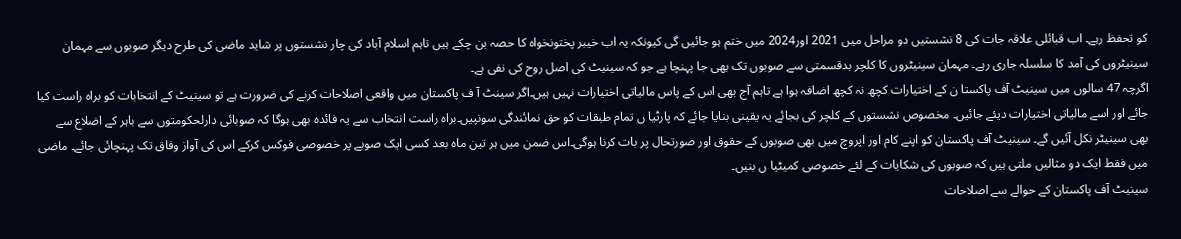کو تحفظ رہے۔ اب قبائلی علاقہ جات کی 8 نشستیں دو مراحل میں 2021 اور2024 میں ختم ہو جائیں گی کیونکہ یہ اب خیبر پختونخواہ کا حصہ بن چکے ہیں تاہم اسلام آباد کی چار نشستوں پر شاید ماضی کی طرح دیگر صوبوں سے مہمان سینیٹروں کی آمد کا سلسلہ جاری رہے۔ مہمان سینیٹروں کا کلچر بدقسمتی سے صوبوں تک بھی جا پہنچا ہے جو کہ سینیٹ کی اصل روح کی نفی ہے۔
اگرچہ 47 سالوں میں سینیٹ آف پاکستا ن کے اختیارات کچھ نہ کچھ اضافہ ہوا ہے تاہم آج بھی اس کے پاس مالیاتی اختیارات نہیں ہیں۔اگر سینٹ آ ف پاکستان میں واقعی اصلاحات کرنے کی ضرورت ہے تو سینیٹ کے انتخابات کو براہ راست کیا جائے اور اسے مالیاتی اختیارات دیئے جائیں۔ مخصوص نشستوں کے کلچر کی بجائے یہ یقینی بنایا جائے کہ پارٹیا ں تمام طبقات کو حق نمائندگی سونپیں۔براہ راست انتخاب سے یہ فائدہ بھی ہوگا کہ صوبائی دارلحکومتوں سے باہر کے اضلاع سے بھی سینیٹر نکل آئیں گے۔ سینیٹ آف پاکستان کو اپنے کام اور اپروچ میں بھی صوبوں کے حقوق اور صورتحال پر بات کرنا ہوگی۔اس ضمن میں ہر تین ماہ بعد کسی ایک صوبے پر خصوصی فوکس کرکے اس کی آواز وفاق تک پہنچائی جائے۔ ماضی میں فقط ایک دو مثالیں ملتی ہیں کہ صوبوں کی شکایات کے لئے خصوصی کمیٹیا ں بنیں۔
سینیٹ آف پاکستان کے حوالے سے اصلاحات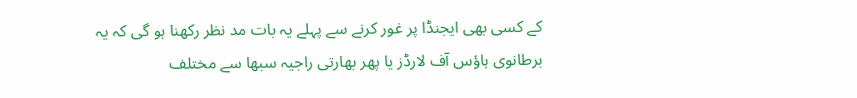کے کسی بھی ایجنڈا پر غور کرنے سے پہلے یہ بات مد نظر رکھنا ہو گی کہ یہ برطانوی ہاؤس آف لارڈز یا پھر بھارتی راجیہ سبھا سے مختلف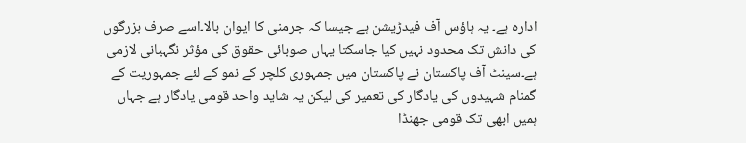ادارہ ہے۔ یہ ہاؤس آف فیدڑیشن ہے جیسا کہ جرمنی کا ایوان بالا۔اسے صرف بزرگوں کی دانش تک محدود نہیں کیا جاسکتا یہاں صوبائی حقوق کی مؤثر نگہبانی لازمی ہے۔سینٹ آف پاکستان نے پاکستان میں جمہوری کلچر کے نمو کے لئے جمہوریت کے گمنام شہیدوں کی یادگار کی تعمیر کی لیکن یہ شاید واحد قومی یادگار ہے جہاں ہمیں ابھی تک قومی جھنڈا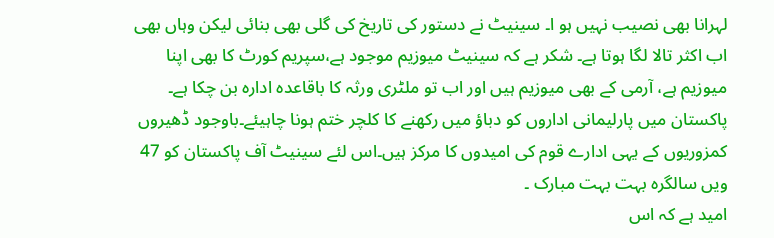لہرانا بھی نصیب نہیں ہو ا۔ سینیٹ نے دستور کی تاریخ کی گلی بھی بنائی لیکن وہاں بھی اب اکثر تالا لگا ہوتا ہے۔ شکر ہے کہ سینیٹ میوزیم موجود ہے،سپریم کورٹ کا بھی اپنا میوزیم ہے، آرمی کے بھی میوزیم ہیں اور اب تو ملٹری ورثہ کا باقاعدہ ادارہ بن چکا ہے۔ پاکستان میں پارلیمانی اداروں کو دباؤ میں رکھنے کا کلچر ختم ہونا چاہیئے۔باوجود ڈھیروں کمزوریوں کے یہی ادارے قوم کی امیدوں کا مرکز ہیں۔اس لئے سینیٹ آف پاکستان کو 47 ویں سالگرہ بہت بہت مبارک ۔
امید ہے کہ اس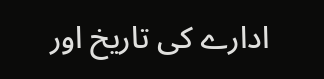ادارے کی تاریخ اور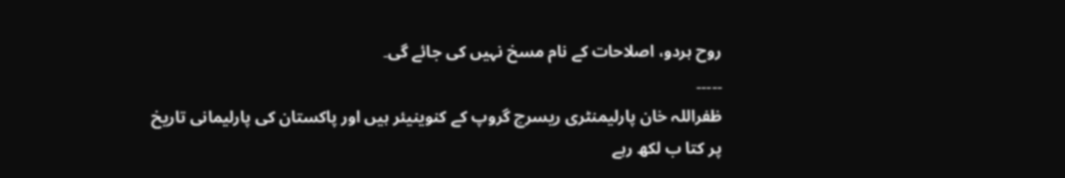روح ہردو، اصلاحات کے نام مسخ نہیں کی جائے گی۔
۔۔۔۔۔
ظفراللہ خان پارلیمنٹری ریسرچ گروپ کے کنوینیئر ہیں اور پاکستان کی پارلیمانی تاریخ پر کتا ب لکھ رہے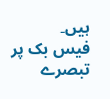ہیں۔
فیس بک پر تبصرے